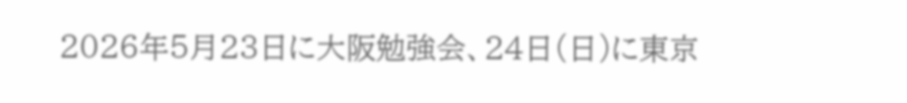2026年5月23日に大阪勉強会、24日(日)に東京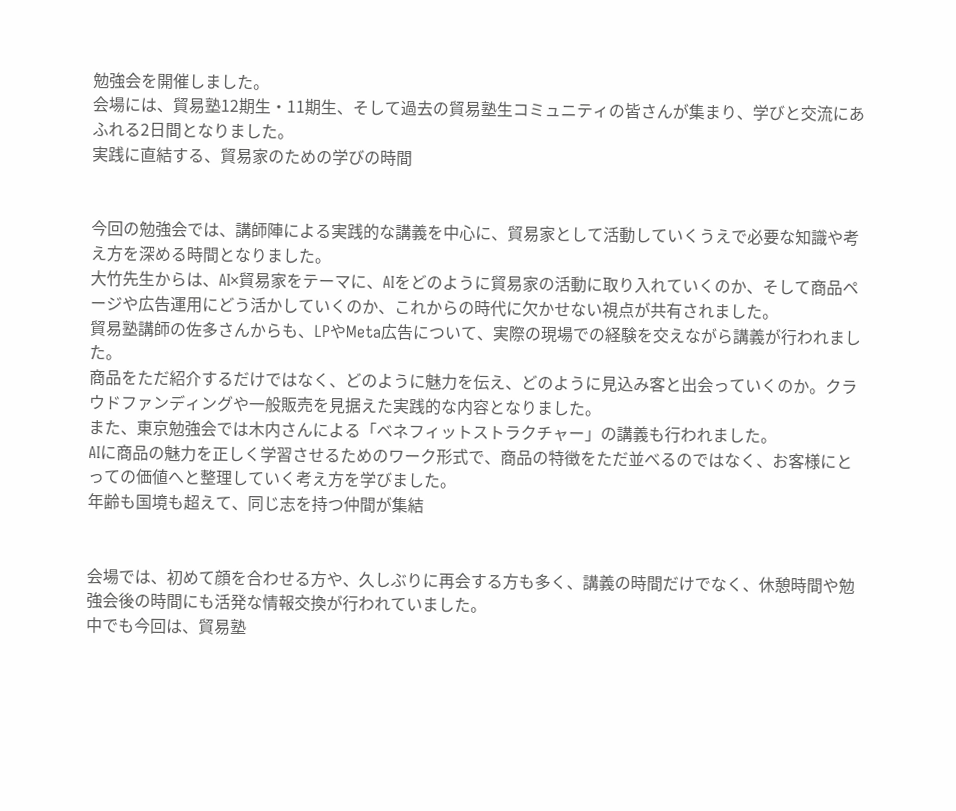勉強会を開催しました。
会場には、貿易塾12期生・11期生、そして過去の貿易塾生コミュニティの皆さんが集まり、学びと交流にあふれる2日間となりました。
実践に直結する、貿易家のための学びの時間


今回の勉強会では、講師陣による実践的な講義を中心に、貿易家として活動していくうえで必要な知識や考え方を深める時間となりました。
大竹先生からは、AI×貿易家をテーマに、AIをどのように貿易家の活動に取り入れていくのか、そして商品ページや広告運用にどう活かしていくのか、これからの時代に欠かせない視点が共有されました。
貿易塾講師の佐多さんからも、LPやMeta広告について、実際の現場での経験を交えながら講義が行われました。
商品をただ紹介するだけではなく、どのように魅力を伝え、どのように見込み客と出会っていくのか。クラウドファンディングや一般販売を見据えた実践的な内容となりました。
また、東京勉強会では木内さんによる「ベネフィットストラクチャー」の講義も行われました。
AIに商品の魅力を正しく学習させるためのワーク形式で、商品の特徴をただ並べるのではなく、お客様にとっての価値へと整理していく考え方を学びました。
年齢も国境も超えて、同じ志を持つ仲間が集結


会場では、初めて顔を合わせる方や、久しぶりに再会する方も多く、講義の時間だけでなく、休憩時間や勉強会後の時間にも活発な情報交換が行われていました。
中でも今回は、貿易塾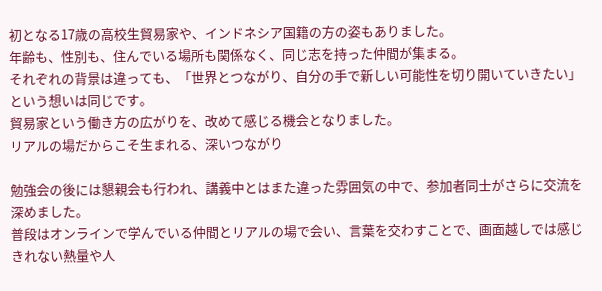初となる17歳の高校生貿易家や、インドネシア国籍の方の姿もありました。
年齢も、性別も、住んでいる場所も関係なく、同じ志を持った仲間が集まる。
それぞれの背景は違っても、「世界とつながり、自分の手で新しい可能性を切り開いていきたい」という想いは同じです。
貿易家という働き方の広がりを、改めて感じる機会となりました。
リアルの場だからこそ生まれる、深いつながり

勉強会の後には懇親会も行われ、講義中とはまた違った雰囲気の中で、参加者同士がさらに交流を深めました。
普段はオンラインで学んでいる仲間とリアルの場で会い、言葉を交わすことで、画面越しでは感じきれない熱量や人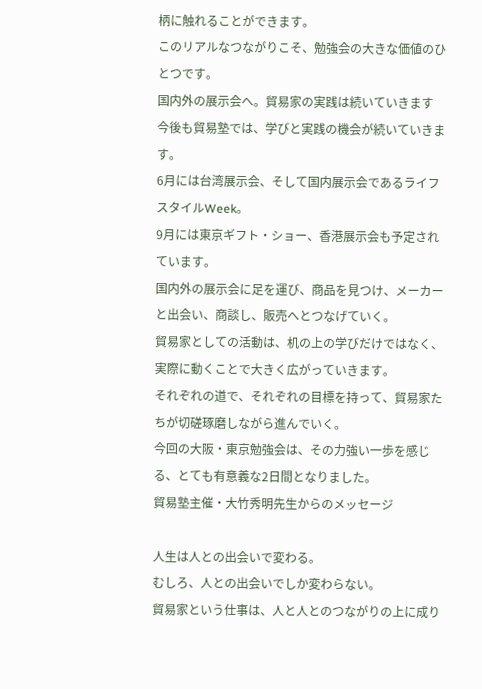柄に触れることができます。
このリアルなつながりこそ、勉強会の大きな価値のひとつです。
国内外の展示会へ。貿易家の実践は続いていきます
今後も貿易塾では、学びと実践の機会が続いていきます。
6月には台湾展示会、そして国内展示会であるライフスタイルWeek。
9月には東京ギフト・ショー、香港展示会も予定されています。
国内外の展示会に足を運び、商品を見つけ、メーカーと出会い、商談し、販売へとつなげていく。
貿易家としての活動は、机の上の学びだけではなく、実際に動くことで大きく広がっていきます。
それぞれの道で、それぞれの目標を持って、貿易家たちが切磋琢磨しながら進んでいく。
今回の大阪・東京勉強会は、その力強い一歩を感じる、とても有意義な2日間となりました。
貿易塾主催・大竹秀明先生からのメッセージ

人生は人との出会いで変わる。
むしろ、人との出会いでしか変わらない。
貿易家という仕事は、人と人とのつながりの上に成り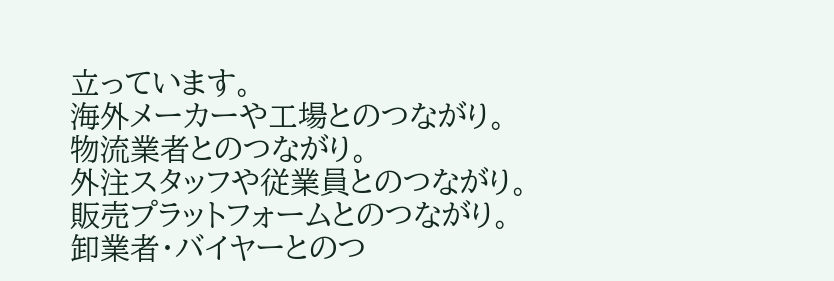立っています。
海外メーカーや工場とのつながり。
物流業者とのつながり。
外注スタッフや従業員とのつながり。
販売プラットフォームとのつながり。
卸業者・バイヤーとのつ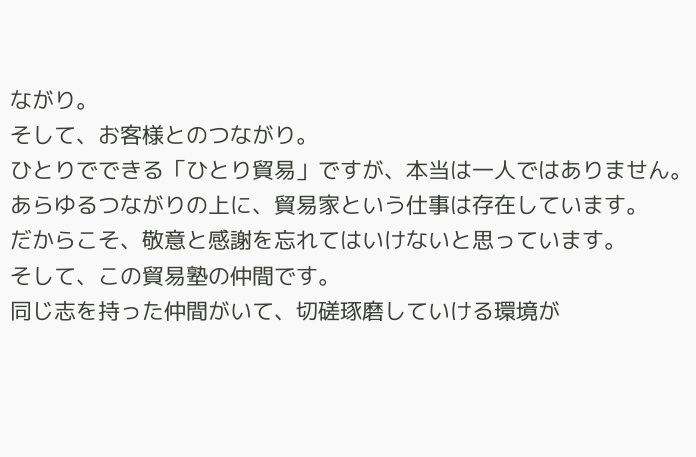ながり。
そして、お客様とのつながり。
ひとりでできる「ひとり貿易」ですが、本当は一人ではありません。
あらゆるつながりの上に、貿易家という仕事は存在しています。
だからこそ、敬意と感謝を忘れてはいけないと思っています。
そして、この貿易塾の仲間です。
同じ志を持った仲間がいて、切磋琢磨していける環境が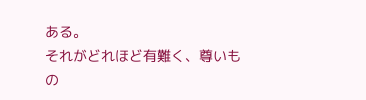ある。
それがどれほど有難く、尊いもの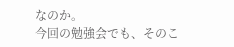なのか。
今回の勉強会でも、そのこ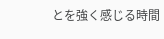とを強く感じる時間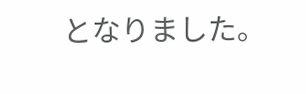となりました。